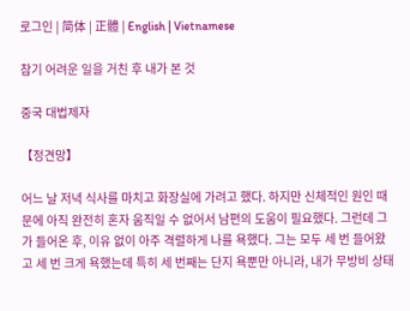로그인 | 简体 | 正體 | English | Vietnamese

참기 어려운 일을 거친 후 내가 본 것

중국 대법제자

【정견망】

어느 날 저녁 식사를 마치고 화장실에 가려고 했다. 하지만 신체적인 원인 때문에 아직 완전히 혼자 움직일 수 없어서 남편의 도움이 필요했다. 그런데 그가 들어온 후, 이유 없이 아주 격렬하게 나를 욕했다. 그는 모두 세 번 들어왔고 세 번 크게 욕했는데 특히 세 번째는 단지 욕뿐만 아니라, 내가 무방비 상태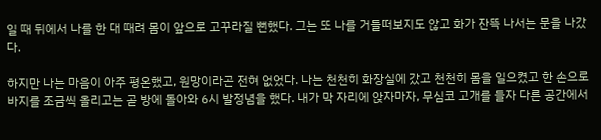일 때 뒤에서 나를 한 대 때려 몸이 앞으로 고꾸라질 뻔했다. 그는 또 나를 거들떠보지도 않고 화가 잔뜩 나서는 문을 나갔다.

하지만 나는 마음이 아주 평온했고, 원망이라곤 전혀 없었다. 나는 천천히 화장실에 갔고 천천히 몸을 일으켰고 한 손으로 바지를 조금씩 올리고는 곧 방에 돌아와 6시 발정념을 했다. 내가 막 자리에 앉자마자, 무심코 고개를 들자 다른 공간에서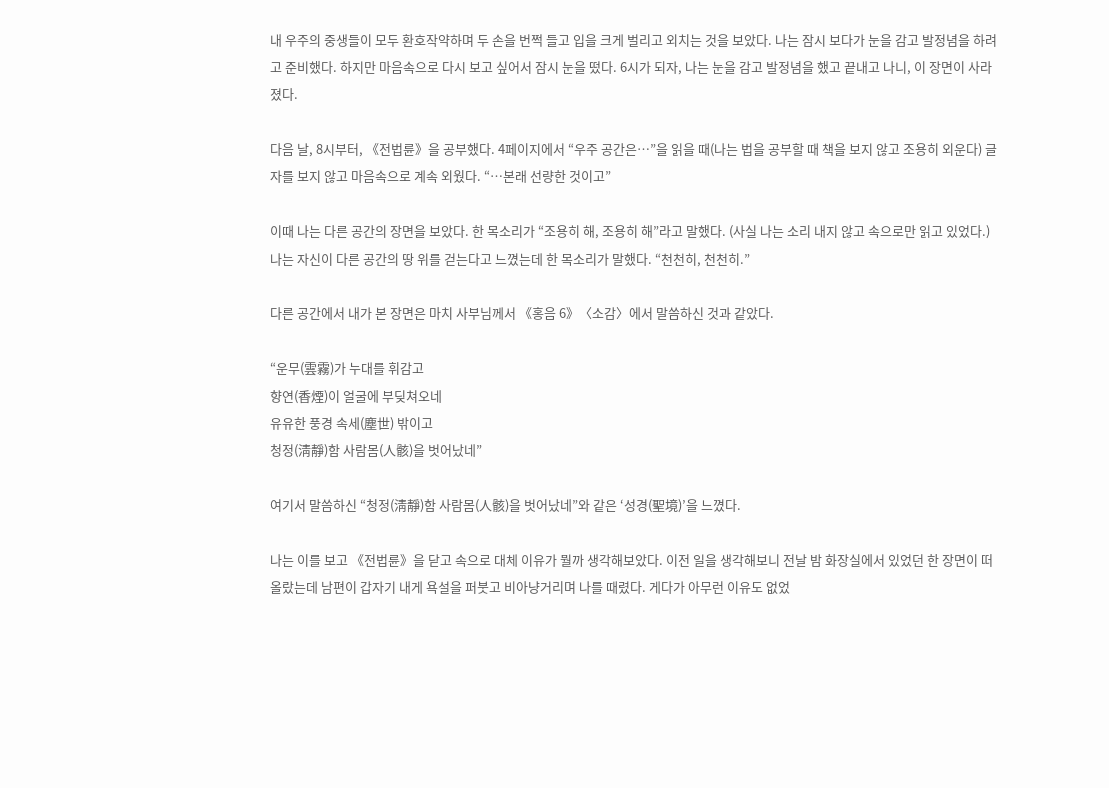내 우주의 중생들이 모두 환호작약하며 두 손을 번쩍 들고 입을 크게 벌리고 외치는 것을 보았다. 나는 잠시 보다가 눈을 감고 발정념을 하려고 준비했다. 하지만 마음속으로 다시 보고 싶어서 잠시 눈을 떴다. 6시가 되자, 나는 눈을 감고 발정념을 했고 끝내고 나니, 이 장면이 사라졌다.

다음 날, 8시부터, 《전법륜》을 공부했다. 4페이지에서 “우주 공간은…”을 읽을 때(나는 법을 공부할 때 책을 보지 않고 조용히 외운다) 글자를 보지 않고 마음속으로 계속 외웠다. “…본래 선량한 것이고”

이때 나는 다른 공간의 장면을 보았다. 한 목소리가 “조용히 해, 조용히 해”라고 말했다. (사실 나는 소리 내지 않고 속으로만 읽고 있었다.) 나는 자신이 다른 공간의 땅 위를 걷는다고 느꼈는데 한 목소리가 말했다. “천천히, 천천히.”

다른 공간에서 내가 본 장면은 마치 사부님께서 《홍음 6》〈소감〉에서 말씀하신 것과 같았다.

“운무(雲霧)가 누대를 휘감고
향연(香煙)이 얼굴에 부딪쳐오네
유유한 풍경 속세(塵世) 밖이고
청정(淸靜)함 사람몸(人骸)을 벗어났네”

여기서 말씀하신 “청정(淸靜)함 사람몸(人骸)을 벗어났네”와 같은 ‘성경(聖境)’을 느꼈다.

나는 이를 보고 《전법륜》을 닫고 속으로 대체 이유가 뭘까 생각해보았다. 이전 일을 생각해보니 전날 밤 화장실에서 있었던 한 장면이 떠올랐는데 남편이 갑자기 내게 욕설을 퍼붓고 비아냥거리며 나를 때렸다. 게다가 아무런 이유도 없었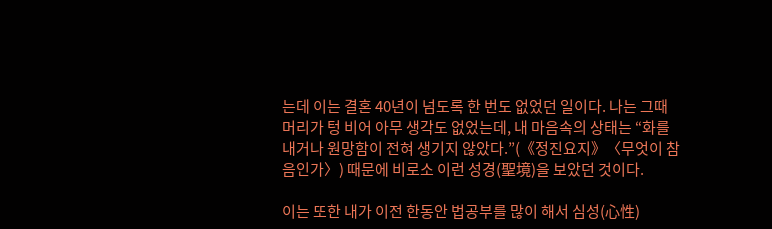는데 이는 결혼 40년이 넘도록 한 번도 없었던 일이다. 나는 그때 머리가 텅 비어 아무 생각도 없었는데, 내 마음속의 상태는 “화를 내거나 원망함이 전혀 생기지 않았다.”(《정진요지》〈무엇이 참음인가〉) 때문에 비로소 이런 성경(聖境)을 보았던 것이다.

이는 또한 내가 이전 한동안 법공부를 많이 해서 심성(心性)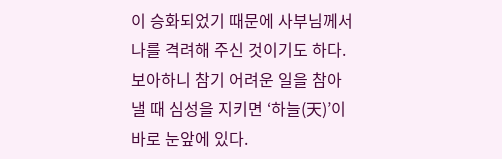이 승화되었기 때문에 사부님께서 나를 격려해 주신 것이기도 하다. 보아하니 참기 어려운 일을 참아낼 때 심성을 지키면 ‘하늘(天)’이 바로 눈앞에 있다.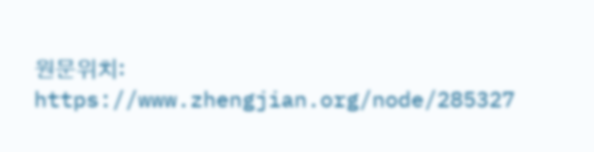원문위치: https://www.zhengjian.org/node/285327